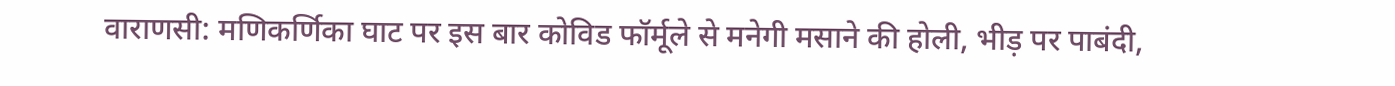वाराणसी: मणिकर्णिका घाट पर इस बार कोविड फॉर्मूले से मनेगी मसाने की होली, भीड़ पर पाबंदी,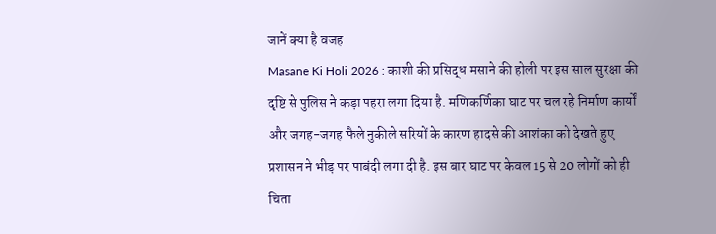जानें क्या है वजह
Masane Ki Holi 2026 : काशी की प्रसिद्ध मसाने की होली पर इस साल सुरक्षा की दृष्टि से पुलिस ने कड़ा पहरा लगा दिया है. मणिकर्णिका घाट पर चल रहे निर्माण कार्यों और जगह-जगह फैले नुकीले सरियों के कारण हादसे की आशंका को देखते हुए प्रशासन ने भीड़ पर पाबंदी लगा दी है. इस बार घाट पर केवल 15 से 20 लोगों को ही चिता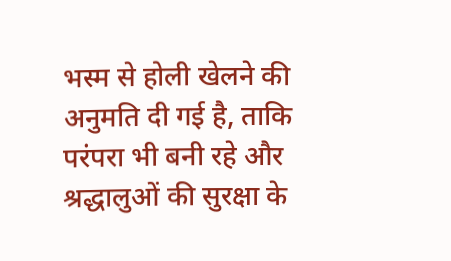भस्म से होली खेलने की अनुमति दी गई है, ताकि परंपरा भी बनी रहे और श्रद्धालुओं की सुरक्षा के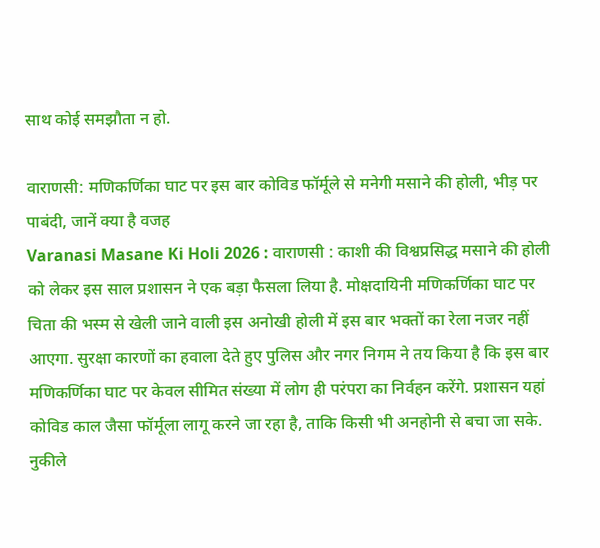साथ कोई समझौता न हो.

वाराणसी: मणिकर्णिका घाट पर इस बार कोविड फॉर्मूले से मनेगी मसाने की होली, भीड़ पर पाबंदी, जानें क्या है वजह
Varanasi Masane Ki Holi 2026 : वाराणसी : काशी की विश्वप्रसिद्ध मसाने की होली को लेकर इस साल प्रशासन ने एक बड़ा फैसला लिया है. मोक्षदायिनी मणिकर्णिका घाट पर चिता की भस्म से खेली जाने वाली इस अनोखी होली में इस बार भक्तों का रेला नजर नहीं आएगा. सुरक्षा कारणों का हवाला देते हुए पुलिस और नगर निगम ने तय किया है कि इस बार मणिकर्णिका घाट पर केवल सीमित संख्या में लोग ही परंपरा का निर्वहन करेंगे. प्रशासन यहां कोविड काल जैसा फॉर्मूला लागू करने जा रहा है, ताकि किसी भी अनहोनी से बचा जा सके.
नुकीले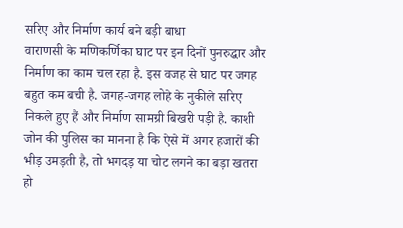सरिए और निर्माण कार्य बने बड़ी बाधा
वाराणसी के मणिकर्णिका घाट पर इन दिनों पुनरुद्धार और निर्माण का काम चल रहा है. इस वजह से घाट पर जगह बहुत कम बची है. जगह-जगह लोहे के नुकीले सरिए निकले हुए हैं और निर्माण सामग्री बिखरी पड़ी है. काशी जोन की पुलिस का मानना है कि ऐसे में अगर हजारों की भीड़ उमड़ती है, तो भगदड़ या चोट लगने का बड़ा खतरा हो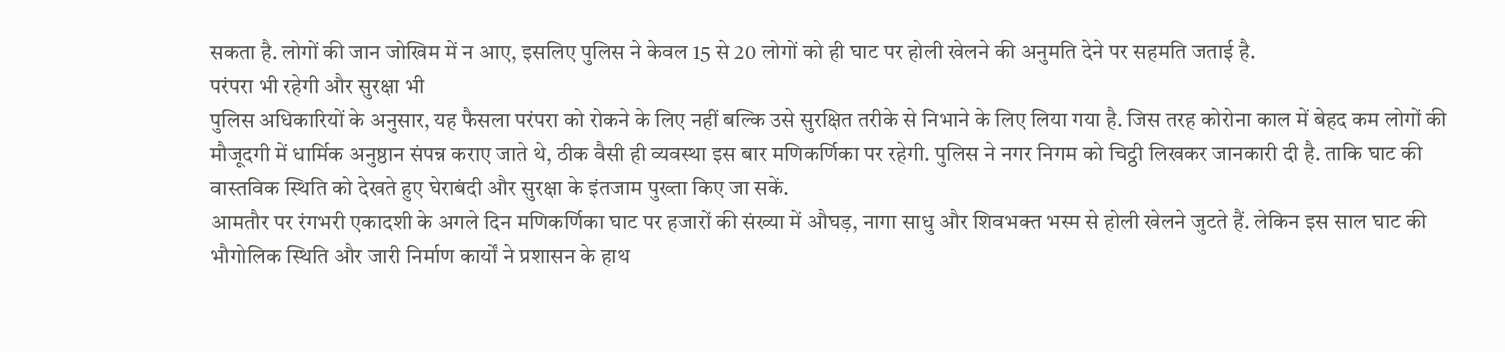सकता है. लोगों की जान जोखिम में न आए, इसलिए पुलिस ने केवल 15 से 20 लोगों को ही घाट पर होली खेलने की अनुमति देने पर सहमति जताई है.
परंपरा भी रहेगी और सुरक्षा भी
पुलिस अधिकारियों के अनुसार, यह फैसला परंपरा को रोकने के लिए नहीं बल्कि उसे सुरक्षित तरीके से निभाने के लिए लिया गया है. जिस तरह कोरोना काल में बेहद कम लोगों की मौजूदगी में धार्मिक अनुष्ठान संपन्न कराए जाते थे, ठीक वैसी ही व्यवस्था इस बार मणिकर्णिका पर रहेगी. पुलिस ने नगर निगम को चिट्ठी लिखकर जानकारी दी है. ताकि घाट की वास्तविक स्थिति को देखते हुए घेराबंदी और सुरक्षा के इंतजाम पुख्ता किए जा सकें.
आमतौर पर रंगभरी एकादशी के अगले दिन मणिकर्णिका घाट पर हजारों की संख्या में औघड़, नागा साधु और शिवभक्त भस्म से होली खेलने जुटते हैं. लेकिन इस साल घाट की भौगोलिक स्थिति और जारी निर्माण कार्यों ने प्रशासन के हाथ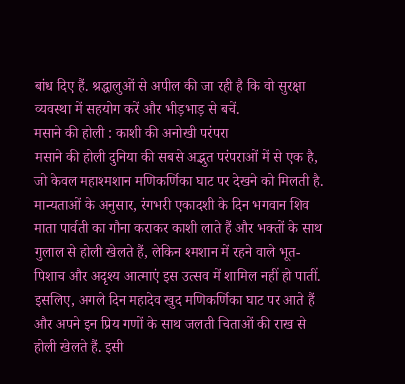बांध दिए हैं. श्रद्धालुओं से अपील की जा रही है कि वो सुरक्षा व्यवस्था में सहयोग करें और भीड़भाड़ से बचें.
मसाने की होली : काशी की अनोखी परंपरा
मसाने की होली दुनिया की सबसे अद्भुत परंपराओं में से एक है, जो केवल महाश्मशान मणिकर्णिका घाट पर देखने को मिलती है. मान्यताओं के अनुसार, रंगभरी एकादशी के दिन भगवान शिव माता पार्वती का गौना कराकर काशी लाते हैं और भक्तों के साथ गुलाल से होली खेलते हैं, लेकिन श्मशान में रहने वाले भूत-पिशाच और अदृश्य आत्माएं इस उत्सव में शामिल नहीं हो पातीं. इसलिए, अगले दिन महादेव खुद मणिकर्णिका घाट पर आते हैं और अपने इन प्रिय गणों के साथ जलती चिताओं की राख से होली खेलते हैं. इसी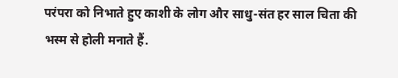परंपरा को निभाते हुए काशी के लोग और साधु-संत हर साल चिता की भस्म से होली मनाते हैं.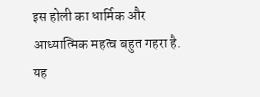इस होली का धार्मिक और आध्यात्मिक महत्व बहुत गहरा है. यह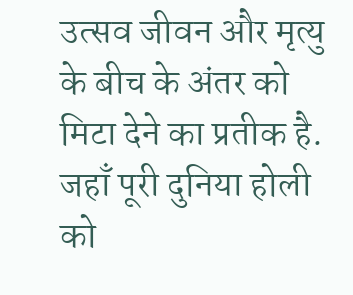उत्सव जीवन और मृत्यु के बीच के अंतर को मिटा देने का प्रतीक है. जहाँ पूरी दुनिया होली को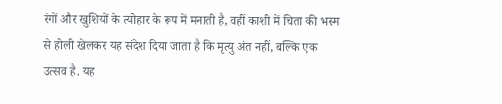रंगों और खुशियों के त्योहार के रूप में मनाती है, वहीं काशी में चिता की भस्म से होली खेलकर यह संदेश दिया जाता है कि मृत्यु अंत नहीं, बल्कि एक उत्सव है. यह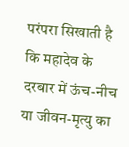परंपरा सिखाती है कि महादेव के दरबार में ऊंच-नीच या जीवन-मृत्यु का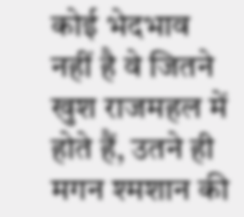कोई भेदभाव नहीं है वे जितने खुश राजमहल में होते हैं, उतने ही मगन श्मशान की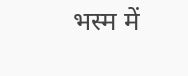भस्म में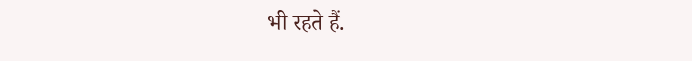भी रहते हैं.